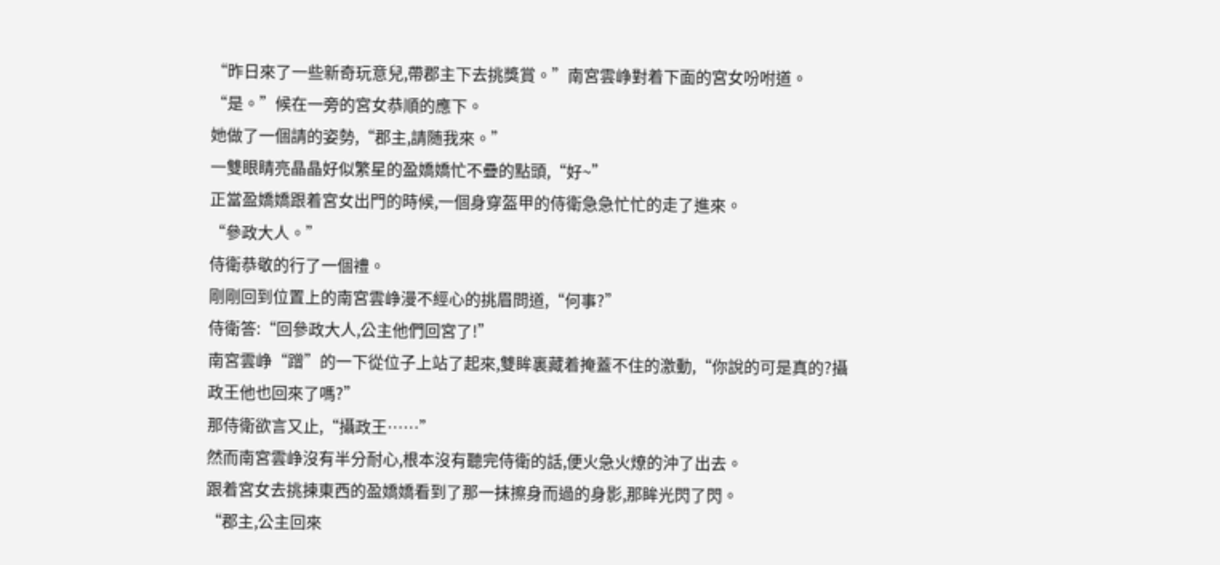“昨日來了一些新奇玩意兒,帶郡主下去挑獎賞。”南宮雲峥對着下面的宮女吩咐道。
“是。”候在一旁的宮女恭順的應下。
她做了一個請的姿勢,“郡主,請随我來。”
一雙眼睛亮晶晶好似繁星的盈嬌嬌忙不疊的點頭,“好~”
正當盈嬌嬌跟着宮女出門的時候,一個身穿盔甲的侍衛急急忙忙的走了進來。
“參政大人。”
侍衛恭敬的行了一個禮。
剛剛回到位置上的南宮雲峥漫不經心的挑眉問道,“何事?”
侍衛答:“回參政大人,公主他們回宮了!”
南宮雲峥“蹭”的一下從位子上站了起來,雙眸裏藏着掩蓋不住的激動,“你說的可是真的?攝政王他也回來了嗎?”
那侍衛欲言又止,“攝政王……”
然而南宮雲峥沒有半分耐心,根本沒有聽完侍衛的話,便火急火燎的沖了出去。
跟着宮女去挑揀東西的盈嬌嬌看到了那一抹擦身而過的身影,那眸光閃了閃。
“郡主,公主回來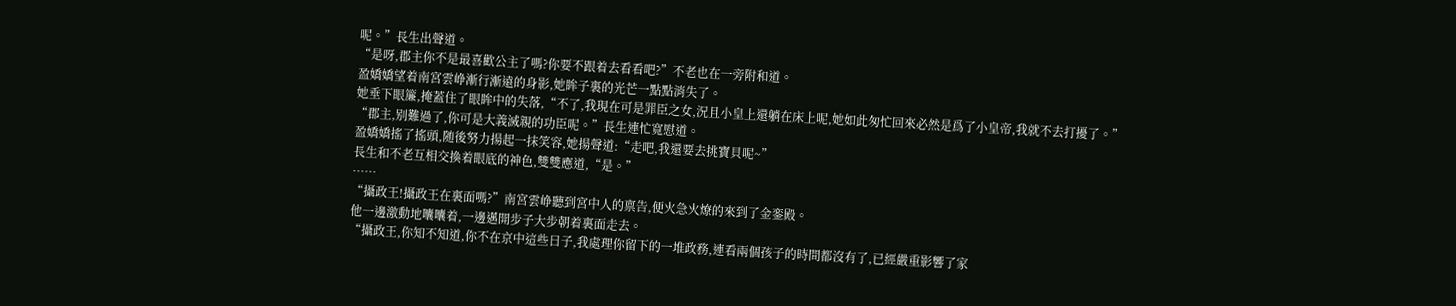呢。”長生出聲道。
“是呀,郡主你不是最喜歡公主了嗎?你要不跟着去看看吧?”不老也在一旁附和道。
盈嬌嬌望着南宮雲峥漸行漸遠的身影,她眸子裏的光芒一點點消失了。
她垂下眼簾,掩蓋住了眼眸中的失落,“不了,我現在可是罪臣之女,況且小皇上還躺在床上呢,她如此匆忙回來必然是爲了小皇帝,我就不去打擾了。”
“郡主,别難過了,你可是大義滅親的功臣呢。”長生連忙寬慰道。
盈嬌嬌搖了搖頭,随後努力揚起一抹笑容,她揚聲道:“走吧,我還要去挑寶貝呢~”
長生和不老互相交換着眼底的神色,雙雙應道,“是。”
……
“攝政王!攝政王在裏面嗎?”南宮雲峥聽到宮中人的禀告,便火急火燎的來到了金銮殿。
他一邊激動地囔囔着,一邊邁開步子大步朝着裏面走去。
“攝政王,你知不知道,你不在京中這些日子,我處理你留下的一堆政務,連看兩個孩子的時間都沒有了,已經嚴重影響了家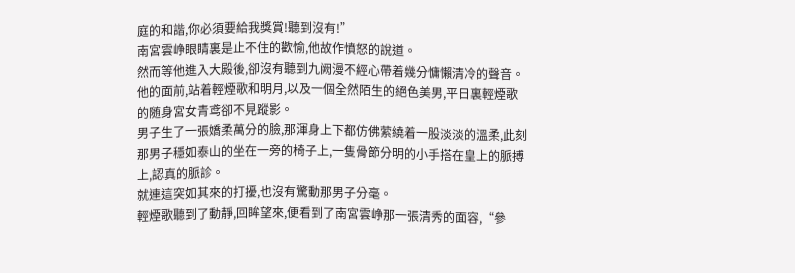庭的和諧,你必須要給我獎賞!聽到沒有!”
南宮雲峥眼睛裏是止不住的歡愉,他故作憤怒的說道。
然而等他進入大殿後,卻沒有聽到九阙漫不經心帶着幾分慵懶清冷的聲音。
他的面前,站着輕煙歌和明月,以及一個全然陌生的絕色美男,平日裏輕煙歌的随身宮女青鸢卻不見蹤影。
男子生了一張嬌柔萬分的臉,那渾身上下都仿佛萦繞着一股淡淡的溫柔,此刻那男子穩如泰山的坐在一旁的椅子上,一隻骨節分明的小手搭在皇上的脈搏上,認真的脈診。
就連這突如其來的打擾,也沒有驚動那男子分毫。
輕煙歌聽到了動靜,回眸望來,便看到了南宮雲峥那一張清秀的面容,“參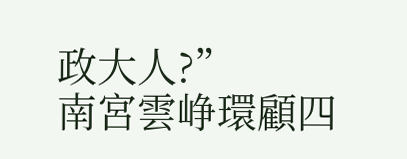政大人?”
南宮雲峥環顧四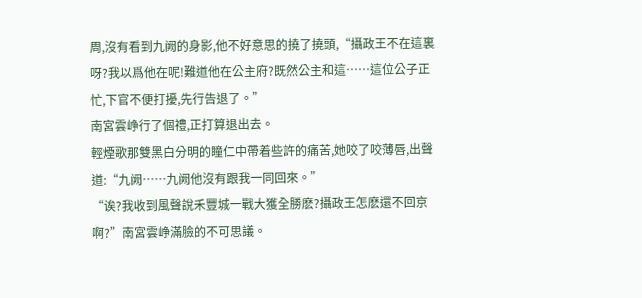周,沒有看到九阙的身影,他不好意思的撓了撓頭,“攝政王不在這裏呀?我以爲他在呢!難道他在公主府?既然公主和這……這位公子正忙,下官不便打擾,先行告退了。”
南宮雲峥行了個禮,正打算退出去。
輕煙歌那雙黑白分明的瞳仁中帶着些許的痛苦,她咬了咬薄唇,出聲道:“九阙……九阙他沒有跟我一同回來。”
“诶?我收到風聲說禾豐城一戰大獲全勝麽?攝政王怎麽還不回京啊?”南宮雲峥滿臉的不可思議。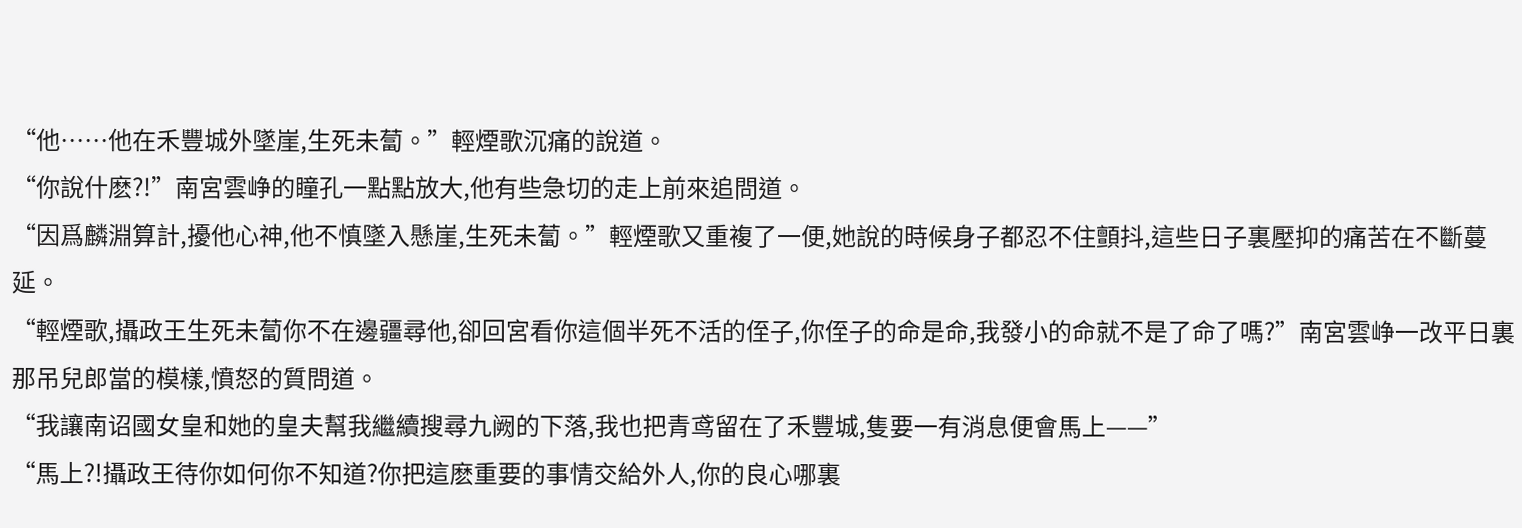“他……他在禾豐城外墜崖,生死未蔔。”輕煙歌沉痛的說道。
“你說什麽?!”南宮雲峥的瞳孔一點點放大,他有些急切的走上前來追問道。
“因爲麟淵算計,擾他心神,他不慎墜入懸崖,生死未蔔。”輕煙歌又重複了一便,她說的時候身子都忍不住顫抖,這些日子裏壓抑的痛苦在不斷蔓延。
“輕煙歌,攝政王生死未蔔你不在邊疆尋他,卻回宮看你這個半死不活的侄子,你侄子的命是命,我發小的命就不是了命了嗎?”南宮雲峥一改平日裏那吊兒郎當的模樣,憤怒的質問道。
“我讓南诏國女皇和她的皇夫幫我繼續搜尋九阙的下落,我也把青鸢留在了禾豐城,隻要一有消息便會馬上——”
“馬上?!攝政王待你如何你不知道?你把這麽重要的事情交給外人,你的良心哪裏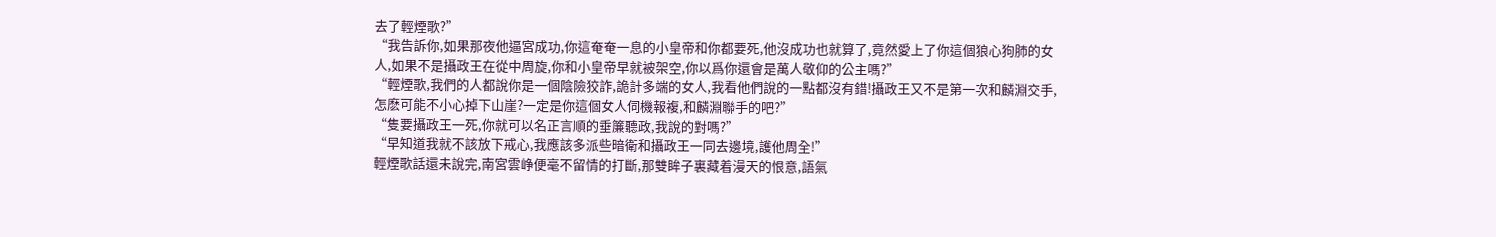去了輕煙歌?”
“我告訴你,如果那夜他逼宮成功,你這奄奄一息的小皇帝和你都要死,他沒成功也就算了,竟然愛上了你這個狼心狗肺的女人,如果不是攝政王在從中周旋,你和小皇帝早就被架空,你以爲你還會是萬人敬仰的公主嗎?”
“輕煙歌,我們的人都說你是一個陰險狡詐,詭計多端的女人,我看他們說的一點都沒有錯!攝政王又不是第一次和麟淵交手,怎麽可能不小心掉下山崖?一定是你這個女人伺機報複,和麟淵聯手的吧?”
“隻要攝政王一死,你就可以名正言順的垂簾聽政,我說的對嗎?”
“早知道我就不該放下戒心,我應該多派些暗衛和攝政王一同去邊境,護他周全!”
輕煙歌話還未說完,南宮雲峥便毫不留情的打斷,那雙眸子裏藏着漫天的恨意,語氣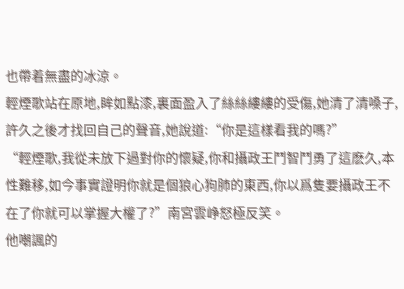也帶着無盡的冰涼。
輕煙歌站在原地,眸如點漆,裏面盈入了絲絲縷縷的受傷,她清了清嗓子,許久之後才找回自己的聲音,她說道:“你是這樣看我的嗎?”
“輕煙歌,我從未放下過對你的懷疑,你和攝政王鬥智鬥勇了這麽久,本性難移,如今事實證明你就是個狼心狗肺的東西,你以爲隻要攝政王不在了你就可以掌握大權了?”南宮雲峥怒極反笑。
他嘲諷的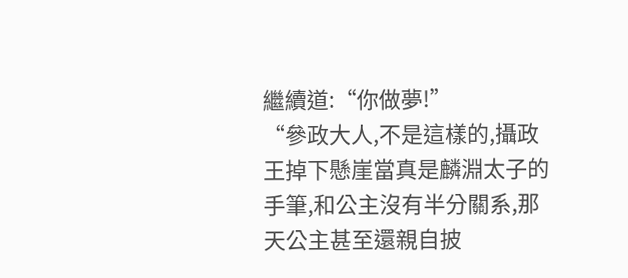繼續道:“你做夢!”
“參政大人,不是這樣的,攝政王掉下懸崖當真是麟淵太子的手筆,和公主沒有半分關系,那天公主甚至還親自披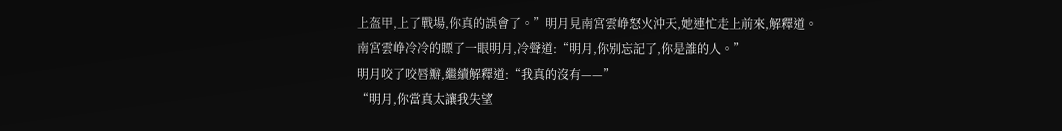上盔甲,上了戰場,你真的誤會了。”明月見南宮雲峥怒火沖天,她連忙走上前來,解釋道。
南宮雲峥冷冷的瞟了一眼明月,冷聲道:“明月,你别忘記了,你是誰的人。”
明月咬了咬唇瓣,繼續解釋道:“我真的沒有——”
“明月,你當真太讓我失望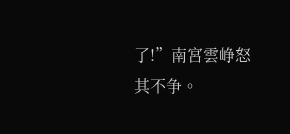了!”南宮雲峥怒其不争。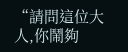“請問這位大人,你鬧夠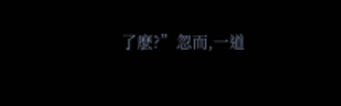了麽?”忽而,一道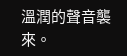溫潤的聲音襲來。